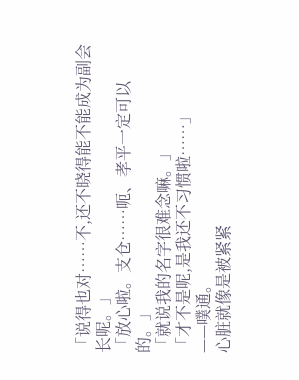「说得也对……不,还不晓得能不能成为副会长呢。」
「放心啦。支仓……呃、孝平一定可以的。」
「就说我的名字很难念嘛。」
「才不是呢,是我还不习惯啦……」
——噗通。
心脏就像是被紧紧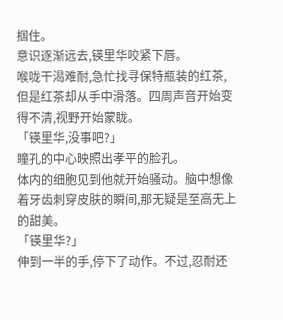掴住。
意识逐渐远去,锳里华咬紧下唇。
喉咙干渴难耐,急忙找寻保特瓶装的红茶,但是红茶却从手中滑落。四周声音开始变得不清,视野开始蒙眬。
「锳里华,没事吧?」
瞳孔的中心映照出孝平的脸孔。
体内的细胞见到他就开始骚动。脑中想像着牙齿刺穿皮肤的瞬间,那无疑是至高无上的甜美。
「锳里华?」
伸到一半的手,停下了动作。不过,忍耐还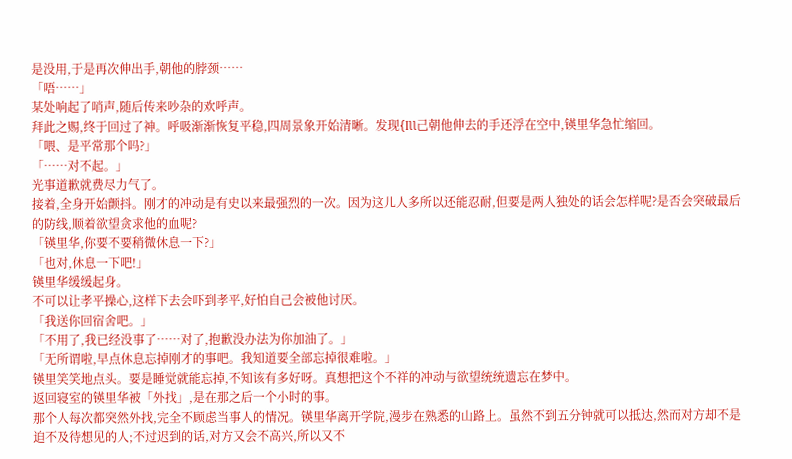是没用,于是再次伸出手,朝他的脖颈……
「唔……」
某处响起了哨声,随后传来吵杂的欢呼声。
拜此之赐,终于回过了神。呼吸渐渐恢复平稳,四周景象开始清晰。发现{Ill己朝他伸去的手还浮在空中,锳里华急忙缩回。
「喂、是平常那个吗?」
「……对不起。」
光事道歉就费尽力气了。
接着,全身开始颤抖。刚才的冲动是有史以来最强烈的一次。因为这儿人多所以还能忍耐,但要是两人独处的话会怎样呢?是否会突破最后的防线,顺着欲望贪求他的血呢?
「锳里华,你要不要稍微休息一下?」
「也对,休息一下吧!」
锳里华缓缓起身。
不可以让孝平操心,这样下去会吓到孝平,好怕自己会被他讨厌。
「我送你回宿舍吧。」
「不用了,我已经没事了……对了,抱歉没办法为你加油了。」
「无所谓啦,早点休息忘掉刚才的事吧。我知道要全部忘掉很难啦。」
锳里笑笑地点头。要是睡觉就能忘掉,不知该有多好呀。真想把这个不祥的冲动与欲望统统遗忘在梦中。
返回寝室的锳里华被「外找」,是在那之后一个小时的事。
那个人每次都突然外找,完全不顾虑当事人的情况。锳里华离开学院,漫步在熟悉的山路上。虽然不到五分钟就可以抵达,然而对方却不是迫不及待想见的人;不过迟到的话,对方又会不高兴,所以又不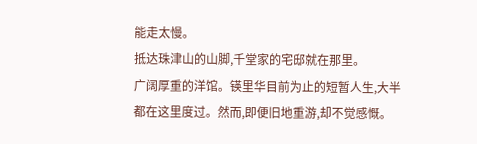能走太慢。
抵达珠津山的山脚,千堂家的宅邸就在那里。
广阔厚重的洋馆。锳里华目前为止的短暂人生,大半都在这里度过。然而,即便旧地重游,却不觉感慨。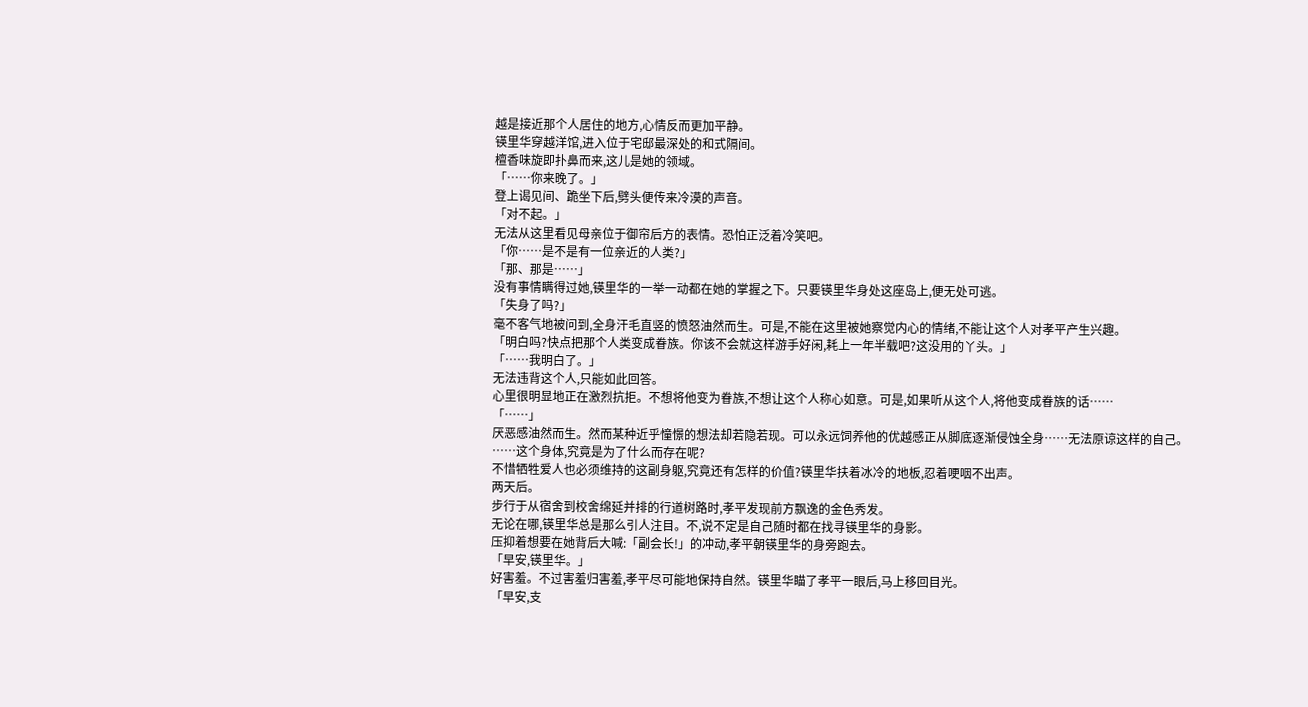越是接近那个人居住的地方,心情反而更加平静。
锳里华穿越洋馆,进入位于宅邸最深处的和式隔间。
檀香味旋即扑鼻而来,这儿是她的领域。
「……你来晚了。」
登上谒见间、跪坐下后,劈头便传来冷漠的声音。
「对不起。」
无法从这里看见母亲位于御帘后方的表情。恐怕正泛着冷笑吧。
「你……是不是有一位亲近的人类?」
「那、那是……」
没有事情瞒得过她,锳里华的一举一动都在她的掌握之下。只要锳里华身处这座岛上,便无处可逃。
「失身了吗?」
毫不客气地被问到,全身汗毛直竖的愤怒油然而生。可是,不能在这里被她察觉内心的情绪,不能让这个人对孝平产生兴趣。
「明白吗?快点把那个人类变成眷族。你该不会就这样游手好闲,耗上一年半载吧?这没用的丫头。」
「……我明白了。」
无法违背这个人,只能如此回答。
心里很明显地正在激烈抗拒。不想将他变为眷族,不想让这个人称心如意。可是,如果听从这个人,将他变成眷族的话……
「……」
厌恶感油然而生。然而某种近乎憧憬的想法却若隐若现。可以永远饲养他的优越感正从脚底逐渐侵蚀全身……无法原谅这样的自己。
……这个身体,究竟是为了什么而存在呢?
不惜牺牲爱人也必须维持的这副身躯,究竟还有怎样的价值?锳里华扶着冰冷的地板,忍着哽咽不出声。
两天后。
步行于从宿舍到校舍绵延并排的行道树路时,孝平发现前方飘逸的金色秀发。
无论在哪,锳里华总是那么引人注目。不,说不定是自己随时都在找寻锳里华的身影。
压抑着想要在她背后大喊:「副会长!」的冲动,孝平朝锳里华的身旁跑去。
「早安,锳里华。」
好害羞。不过害羞归害羞,孝平尽可能地保持自然。锳里华瞄了孝平一眼后,马上移回目光。
「早安,支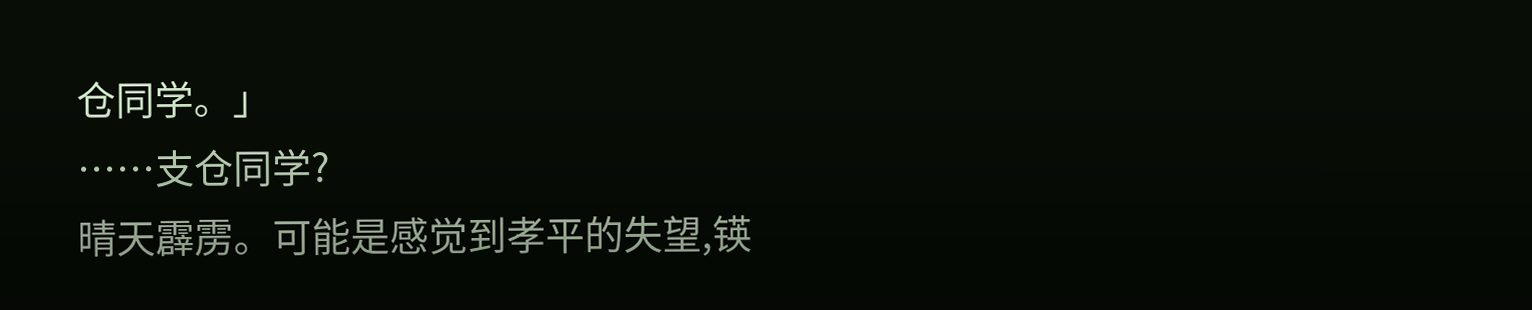仓同学。」
……支仓同学?
晴天霹雳。可能是感觉到孝平的失望,锳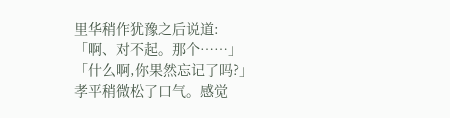里华稍作犹豫之后说道:
「啊、对不起。那个……」
「什么啊,你果然忘记了吗?」
孝平稍微松了口气。感觉